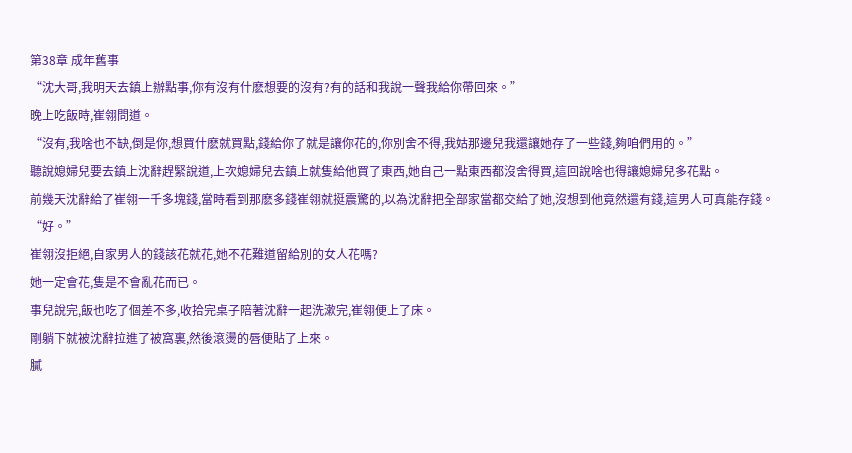第38章 成年舊事
“沈大哥,我明天去鎮上辦點事,你有沒有什麽想要的沒有?有的話和我說一聲我給你帶回來。”
晚上吃飯時,崔翎問道。
“沒有,我啥也不缺,倒是你,想買什麽就買點,錢給你了就是讓你花的,你別舍不得,我姑那邊兒我還讓她存了一些錢,夠咱們用的。”
聽說媳婦兒要去鎮上沈辭趕緊說道,上次媳婦兒去鎮上就隻給他買了東西,她自己一點東西都沒舍得買,這回說啥也得讓媳婦兒多花點。
前幾天沈辭給了崔翎一千多塊錢,當時看到那麽多錢崔翎就挺震驚的,以為沈辭把全部家當都交給了她,沒想到他竟然還有錢,這男人可真能存錢。
“好。”
崔翎沒拒絕,自家男人的錢該花就花,她不花難道留給別的女人花嗎?
她一定會花,隻是不會亂花而已。
事兒說完,飯也吃了個差不多,收拾完桌子陪著沈辭一起洗漱完,崔翎便上了床。
剛躺下就被沈辭拉進了被窩裏,然後滾燙的唇便貼了上來。
膩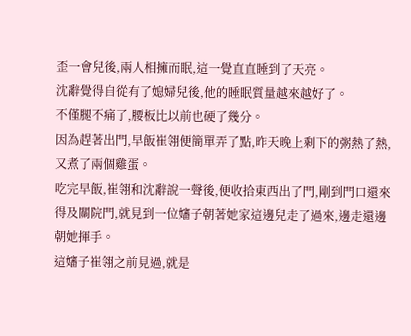歪一會兒後,兩人相擁而眠,這一覺直直睡到了天亮。
沈辭覺得自從有了媳婦兒後,他的睡眠質量越來越好了。
不僅腿不痛了,腰板比以前也硬了幾分。
因為趕著出門,早飯崔翎便簡單弄了點,昨天晚上剩下的粥熱了熱,又煮了兩個雞蛋。
吃完早飯,崔翎和沈辭說一聲後,便收拾東西出了門,剛到門口還來得及關院門,就見到一位嬸子朝著她家這邊兒走了過來,邊走還邊朝她揮手。
這嬸子崔翎之前見過,就是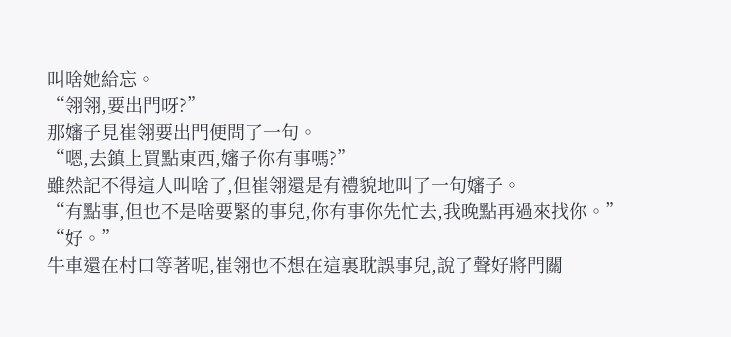叫啥她給忘。
“翎翎,要出門呀?”
那嬸子見崔翎要出門便問了一句。
“嗯,去鎮上買點東西,嬸子你有事嗎?”
雖然記不得這人叫啥了,但崔翎還是有禮貌地叫了一句嬸子。
“有點事,但也不是啥要緊的事兒,你有事你先忙去,我晚點再過來找你。”
“好。”
牛車還在村口等著呢,崔翎也不想在這裏耽誤事兒,說了聲好將門關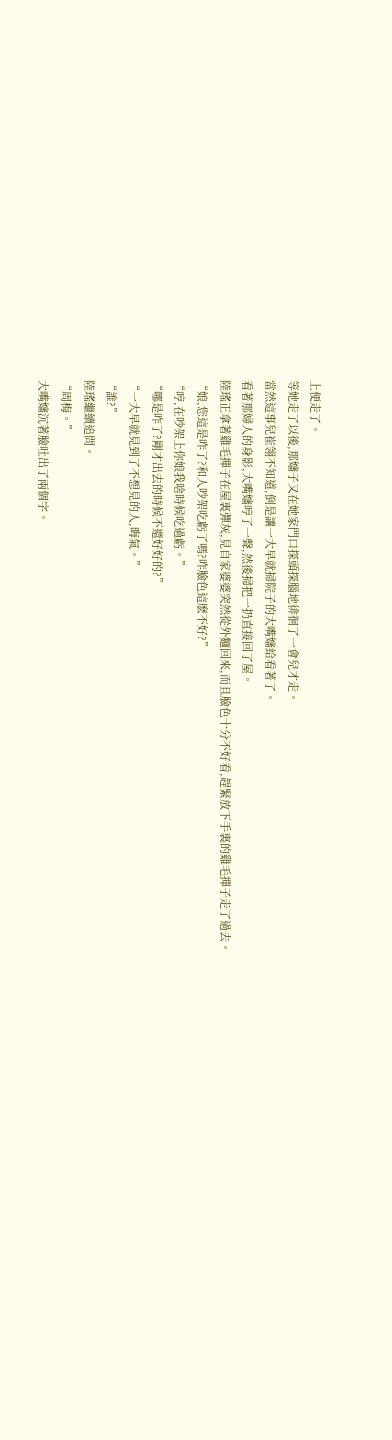上便走了。
等她走了以後,那嬸子又在她家門口探頭探腦地徘徊了一會兒才走。
當然這事兒崔翎不知道,倒是讓一大早就掃院子的大嘴嬸給看著了。
看著那婦人的身影,大嘴嬸哼了一聲,然後掃把一扔直接回了屋。
陸瑤正拿著雞毛撣子在屋裏彈灰,見自家婆婆突然從外麵回來,而且臉色十分不好看,趕緊放下手裏的雞毛撣子走了過去。
“娘,您這是咋了?和人吵架吃虧了嗎?咋臉色這麽不好?”
“哼,在吵架上你娘我啥時候吃過虧。”
“哪是咋了?剛才出去的時候不還好好的?”
“一大早就見到了不想見的人,晦氣。”
“誰?”
陸瑤繼續追問。
“周梅。”
大嘴嬸沉著臉吐出了兩個字。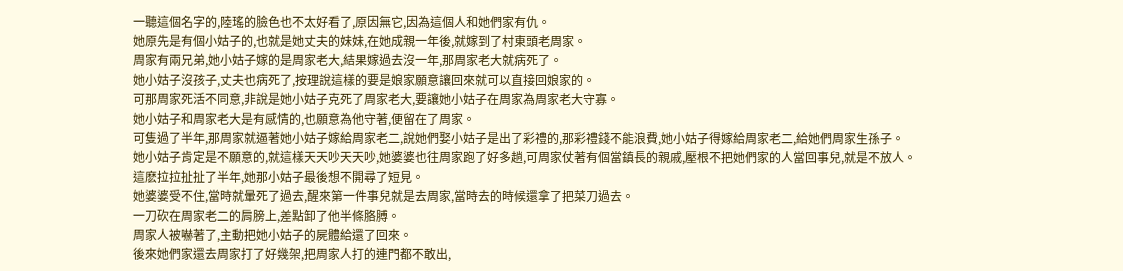一聽這個名字的,陸瑤的臉色也不太好看了,原因無它,因為這個人和她們家有仇。
她原先是有個小姑子的,也就是她丈夫的妹妹,在她成親一年後,就嫁到了村東頭老周家。
周家有兩兄弟,她小姑子嫁的是周家老大,結果嫁過去沒一年,那周家老大就病死了。
她小姑子沒孩子,丈夫也病死了,按理說這樣的要是娘家願意讓回來就可以直接回娘家的。
可那周家死活不同意,非說是她小姑子克死了周家老大,要讓她小姑子在周家為周家老大守寡。
她小姑子和周家老大是有感情的,也願意為他守著,便留在了周家。
可隻過了半年,那周家就逼著她小姑子嫁給周家老二,說她們娶小姑子是出了彩禮的,那彩禮錢不能浪費,她小姑子得嫁給周家老二,給她們周家生孫子。
她小姑子肯定是不願意的,就這樣天天吵天天吵,她婆婆也往周家跑了好多趟,可周家仗著有個當鎮長的親戚,壓根不把她們家的人當回事兒,就是不放人。
這麽拉拉扯扯了半年,她那小姑子最後想不開尋了短見。
她婆婆受不住,當時就暈死了過去,醒來第一件事兒就是去周家,當時去的時候還拿了把菜刀過去。
一刀砍在周家老二的肩膀上,差點卸了他半條胳膊。
周家人被嚇著了,主動把她小姑子的屍體給還了回來。
後來她們家還去周家打了好幾架,把周家人打的連門都不敢出,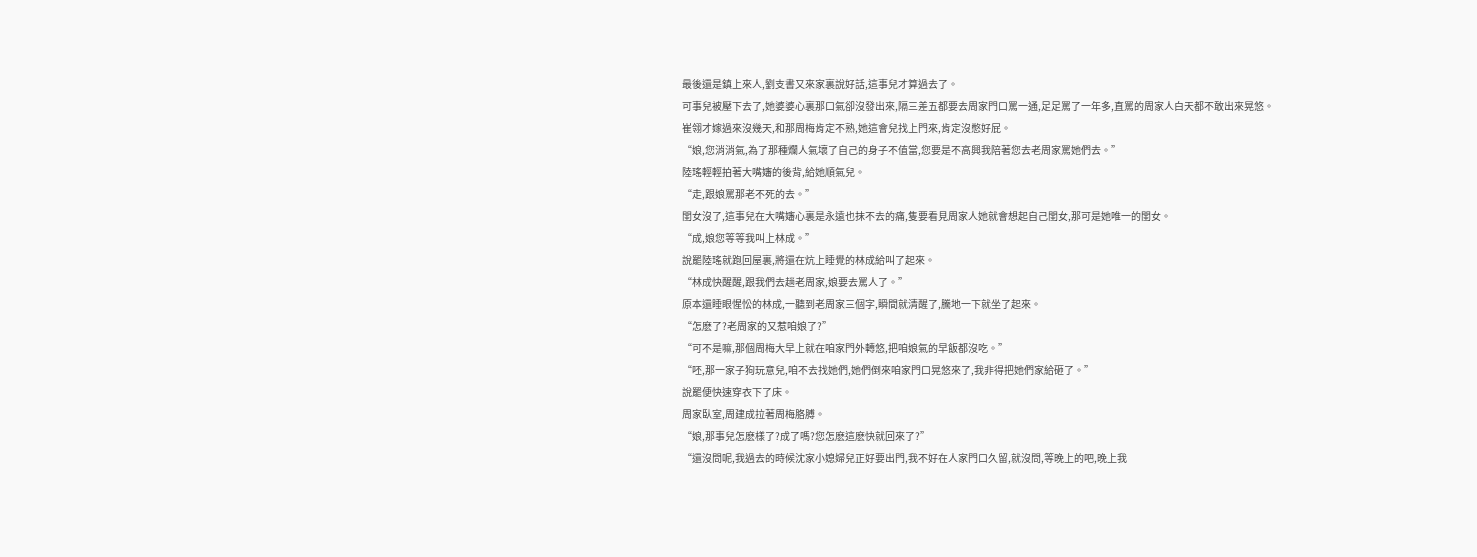最後還是鎮上來人,劉支書又來家裏說好話,這事兒才算過去了。
可事兒被壓下去了,她婆婆心裏那口氣卻沒發出來,隔三差五都要去周家門口罵一通,足足罵了一年多,直罵的周家人白天都不敢出來晃悠。
崔翎才嫁過來沒幾天,和那周梅肯定不熟,她這會兒找上門來,肯定沒憋好屁。
“娘,您消消氣,為了那種爛人氣壞了自己的身子不值當,您要是不高興我陪著您去老周家罵她們去。”
陸瑤輕輕拍著大嘴嬸的後背,給她順氣兒。
“走,跟娘罵那老不死的去。”
閨女沒了,這事兒在大嘴嬸心裏是永遠也抹不去的痛,隻要看見周家人她就會想起自己閨女,那可是她唯一的閨女。
“成,娘您等等我叫上林成。”
說罷陸瑤就跑回屋裏,將還在炕上睡覺的林成給叫了起來。
“林成快醒醒,跟我們去趟老周家,娘要去罵人了。”
原本還睡眼惺忪的林成,一聽到老周家三個字,瞬間就清醒了,騰地一下就坐了起來。
“怎麽了?老周家的又惹咱娘了?”
“可不是嘛,那個周梅大早上就在咱家門外轉悠,把咱娘氣的早飯都沒吃。”
“呸,那一家子狗玩意兒,咱不去找她們,她們倒來咱家門口晃悠來了,我非得把她們家給砸了。”
說罷便快速穿衣下了床。
周家臥室,周建成拉著周梅胳膊。
“娘,那事兒怎麽樣了?成了嗎?您怎麽這麽快就回來了?”
“還沒問呢,我過去的時候沈家小媳婦兒正好要出門,我不好在人家門口久留,就沒問,等晚上的吧,晚上我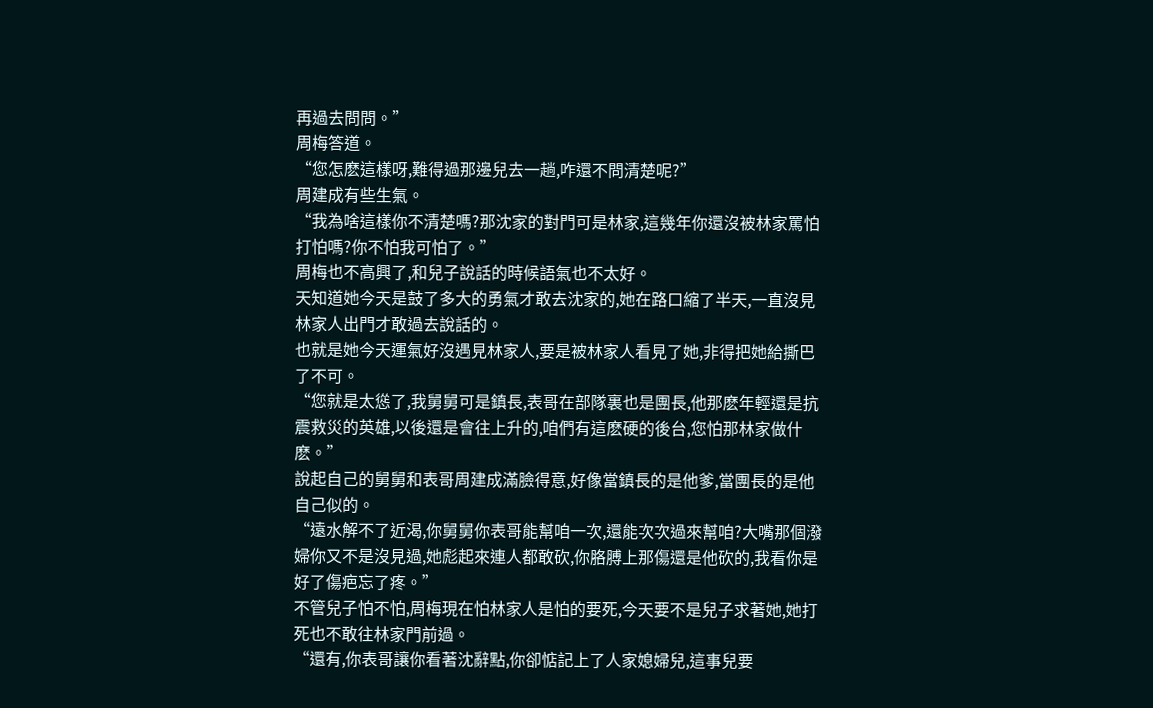再過去問問。”
周梅答道。
“您怎麽這樣呀,難得過那邊兒去一趟,咋還不問清楚呢?”
周建成有些生氣。
“我為啥這樣你不清楚嗎?那沈家的對門可是林家,這幾年你還沒被林家罵怕打怕嗎?你不怕我可怕了。”
周梅也不高興了,和兒子說話的時候語氣也不太好。
天知道她今天是鼓了多大的勇氣才敢去沈家的,她在路口縮了半天,一直沒見林家人出門才敢過去說話的。
也就是她今天運氣好沒遇見林家人,要是被林家人看見了她,非得把她給撕巴了不可。
“您就是太慫了,我舅舅可是鎮長,表哥在部隊裏也是團長,他那麽年輕還是抗震救災的英雄,以後還是會往上升的,咱們有這麽硬的後台,您怕那林家做什麽。”
說起自己的舅舅和表哥周建成滿臉得意,好像當鎮長的是他爹,當團長的是他自己似的。
“遠水解不了近渴,你舅舅你表哥能幫咱一次,還能次次過來幫咱?大嘴那個潑婦你又不是沒見過,她彪起來連人都敢砍,你胳膊上那傷還是他砍的,我看你是好了傷疤忘了疼。”
不管兒子怕不怕,周梅現在怕林家人是怕的要死,今天要不是兒子求著她,她打死也不敢往林家門前過。
“還有,你表哥讓你看著沈辭點,你卻惦記上了人家媳婦兒,這事兒要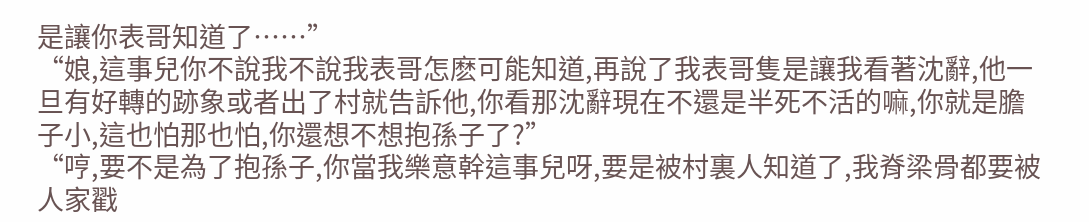是讓你表哥知道了……”
“娘,這事兒你不說我不說我表哥怎麽可能知道,再說了我表哥隻是讓我看著沈辭,他一旦有好轉的跡象或者出了村就告訴他,你看那沈辭現在不還是半死不活的嘛,你就是膽子小,這也怕那也怕,你還想不想抱孫子了?”
“哼,要不是為了抱孫子,你當我樂意幹這事兒呀,要是被村裏人知道了,我脊梁骨都要被人家戳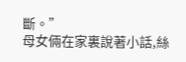斷。”
母女倆在家裏說著小話,絲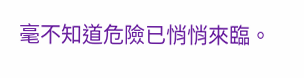毫不知道危險已悄悄來臨。